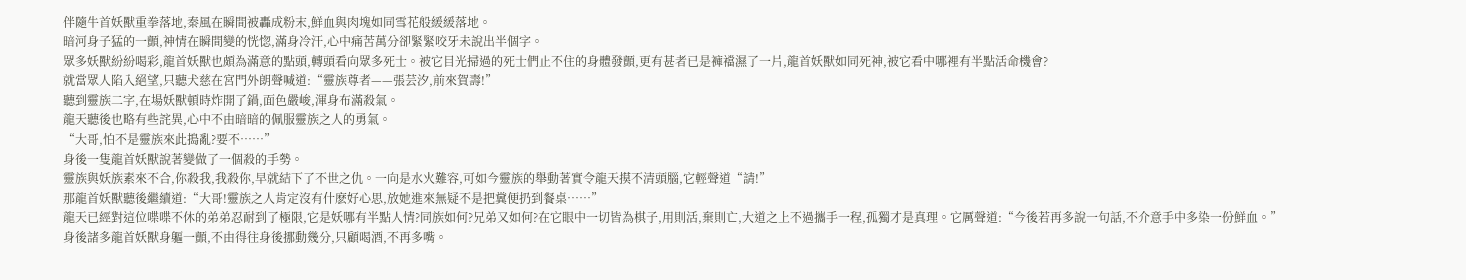伴隨牛首妖獸重拳落地,秦風在瞬間被轟成粉末,鮮血與肉塊如同雪花般緩緩落地。
暗河身子猛的一顫,神情在瞬間變的恍惚,滿身冷汗,心中痛苦萬分卻緊緊咬牙未說出半個字。
眾多妖獸紛紛喝彩,龍首妖獸也頗為滿意的點頭,轉頭看向眾多死士。被它目光掃過的死士們止不住的身體發顫,更有甚者已是褲襠濕了一片,龍首妖獸如同死神,被它看中哪裡有半點活命機會?
就當眾人陷入絕望,只聽犬慈在宮門外朗聲喊道:“靈族尊者——張芸汐,前來賀壽!”
聽到靈族二字,在場妖獸頓時炸開了鍋,面色嚴峻,渾身布滿殺氣。
龍天聽後也略有些詫異,心中不由暗暗的佩服靈族之人的勇氣。
“大哥,怕不是靈族來此搗亂?要不……”
身後一隻龍首妖獸說著變做了一個殺的手勢。
靈族與妖族素來不合,你殺我,我殺你,早就結下了不世之仇。一向是水火難容,可如今靈族的舉動著實令龍天摸不清頭腦,它輕聲道“請!”
那龍首妖獸聽後繼續道:“大哥!靈族之人肯定沒有什麽好心思,放她進來無疑不是把糞便扔到餐桌……”
龍天已經對這位喋喋不休的弟弟忍耐到了極限,它是妖哪有半點人情?同族如何?兄弟又如何?在它眼中一切皆為棋子,用則活,棄則亡,大道之上不過攜手一程,孤獨才是真理。它厲聲道:“今後若再多說一句話,不介意手中多染一份鮮血。”
身後諸多龍首妖獸身軀一顫,不由得往身後挪動幾分,只顧喝酒,不再多嘴。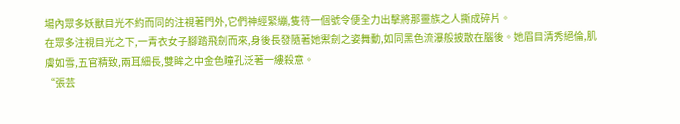場內眾多妖獸目光不約而同的注視著門外,它們神經緊繃,隻待一個號令便全力出擊將那靈族之人撕成碎片。
在眾多注視目光之下,一青衣女子腳踏飛劍而來,身後長發隨著她禦劍之姿舞動,如同黑色流瀑般披散在腦後。她眉目清秀絕倫,肌膚如雪,五官精致,兩耳細長,雙眸之中金色瞳孔泛著一縷殺意。
“張芸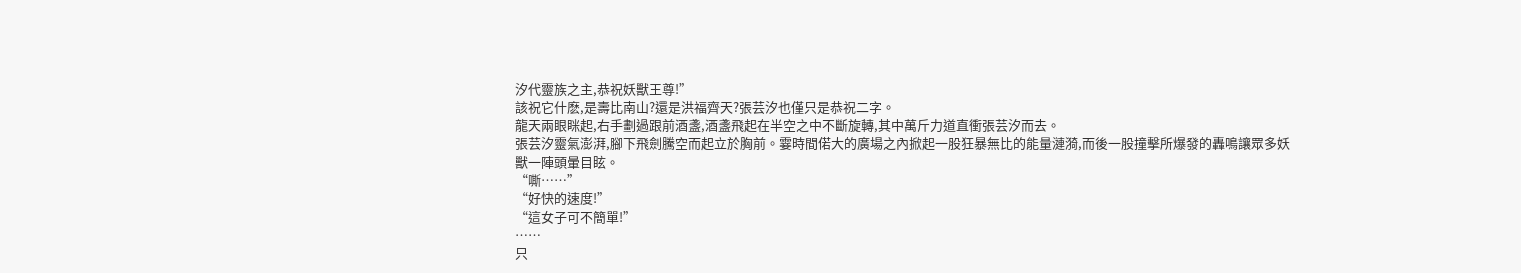汐代靈族之主,恭祝妖獸王尊!”
該祝它什麽,是壽比南山?還是洪福齊天?張芸汐也僅只是恭祝二字。
龍天兩眼眯起,右手劃過跟前酒盞,酒盞飛起在半空之中不斷旋轉,其中萬斤力道直衝張芸汐而去。
張芸汐靈氣澎湃,腳下飛劍騰空而起立於胸前。霎時間偌大的廣場之內掀起一股狂暴無比的能量漣漪,而後一股撞擊所爆發的轟鳴讓眾多妖獸一陣頭暈目眩。
“嘶……”
“好快的速度!”
“這女子可不簡單!”
……
只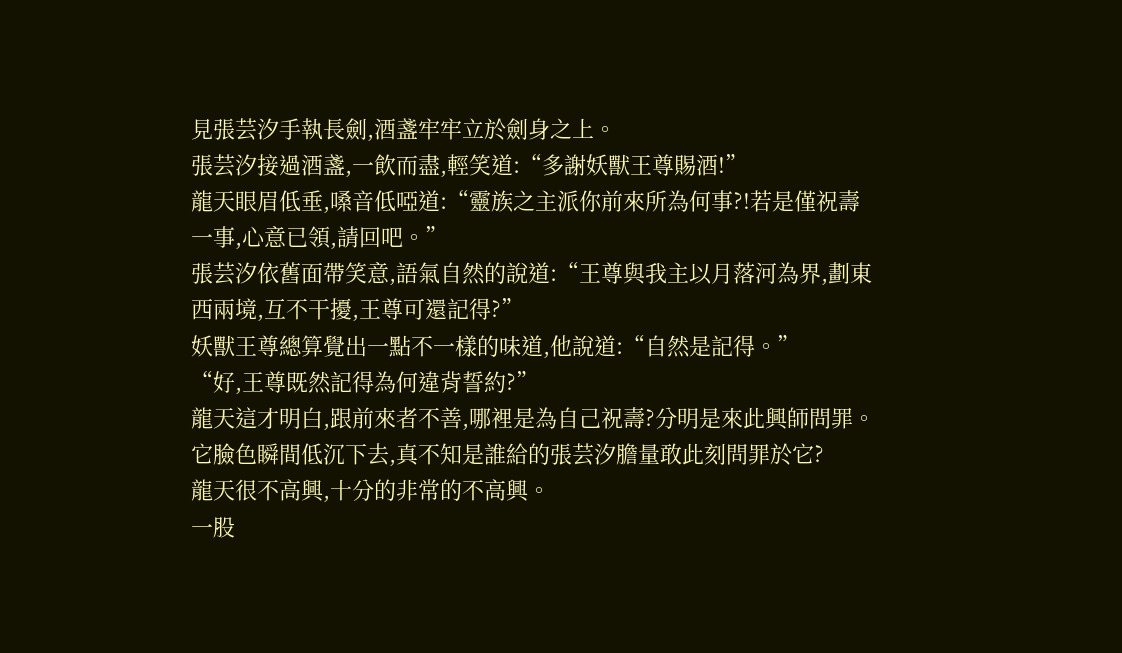見張芸汐手執長劍,酒盞牢牢立於劍身之上。
張芸汐接過酒盞,一飲而盡,輕笑道:“多謝妖獸王尊賜酒!”
龍天眼眉低垂,嗓音低啞道:“靈族之主派你前來所為何事?!若是僅祝壽一事,心意已領,請回吧。”
張芸汐依舊面帶笑意,語氣自然的說道:“王尊與我主以月落河為界,劃東西兩境,互不干擾,王尊可還記得?”
妖獸王尊總算覺出一點不一樣的味道,他說道:“自然是記得。”
“好,王尊既然記得為何違背誓約?”
龍天這才明白,跟前來者不善,哪裡是為自己祝壽?分明是來此興師問罪。它臉色瞬間低沉下去,真不知是誰給的張芸汐膽量敢此刻問罪於它?
龍天很不高興,十分的非常的不高興。
一股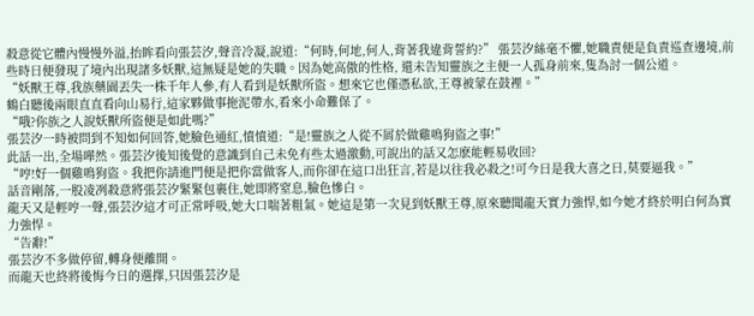殺意從它體內慢慢外溢,抬眸看向張芸汐,聲音冷凝,說道:“何時,何地,何人,背著我違背誓約?” 張芸汐絲毫不懼,她職責便是負責巡查邊境,前些時日便發現了境內出現諸多妖獸,這無疑是她的失職。因為她高傲的性格, 還未告知靈族之主便一人孤身前來,隻為討一個公道。
“妖獸王尊,我族藥園丟失一株千年人參,有人看到是妖獸所盜。想來它也僅憑私欲,王尊被蒙在鼓裡。”
鶴白聽後兩眼直直看向山易行,這家夥做事拖泥帶水,看來小命難保了。
“哦?你族之人說妖獸所盜便是如此嗎?”
張芸汐一時被問到不知如何回答,她臉色通紅,憤憤道:“是!靈族之人從不屑於做雞鳴狗盜之事!”
此話一出,全場嘩然。張芸汐後知後覺的意識到自己未免有些太過激動,可說出的話又怎麽能輕易收回?
“哼!好一個雞鳴狗盜。我把你請進門便是把你當做客人,而你卻在這口出狂言,若是以往我必殺之!可今日是我大喜之日,莫要逼我。”
話音剛落,一股凌冽殺意將張芸汐緊緊包裹住,她即將窒息,臉色慘白。
龍天又是輕哼一聲,張芸汐這才可正常呼吸,她大口喘著粗氣。她這是第一次見到妖獸王尊,原來聽聞龍天實力強悍,如今她才終於明白何為實力強悍。
“告辭!”
張芸汐不多做停留,轉身便離開。
而龍天也終將後悔今日的選擇,只因張芸汐是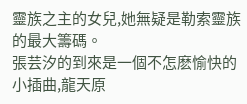靈族之主的女兒,她無疑是勒索靈族的最大籌碼。
張芸汐的到來是一個不怎麽愉快的小插曲,龍天原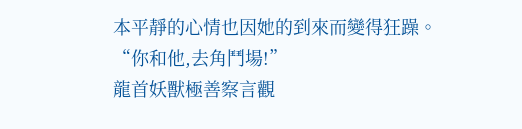本平靜的心情也因她的到來而變得狂躁。
“你和他,去角鬥場!”
龍首妖獸極善察言觀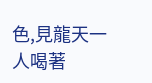色,見龍天一人喝著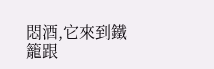悶酒,它來到鐵籠跟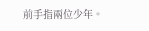前手指兩位少年。